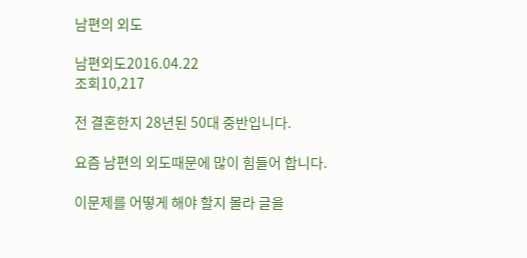남편의 외도

남편외도2016.04.22
조회10,217

전 결혼한지 28년된 50대 중반입니다.

요즘 남편의 외도때문에 많이 힘들어 합니다.

이문제를 어떻게 해야 할지 몰라 글을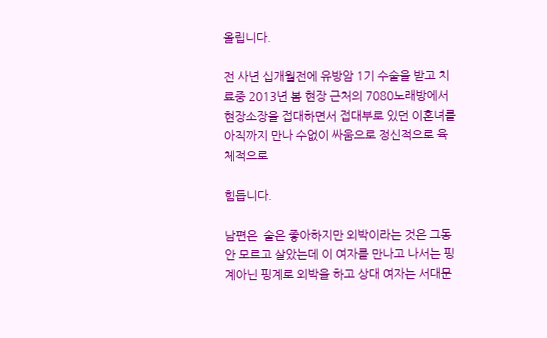올립니다.

전 사년 십개월전에 유방암 1기 수술을 받고 치료중 2013년 봄 현장 근처의 7080노래방에서 현장소장을 접대하면서 접대부로 있던 이혼녀를 아직까지 만나 수없이 싸움으로 정신적으로 육체적으로

힘듭니다.

남편은  술은 좋아하지만 외박이라는 것은 그동안 모르고 살았는데 이 여자를 만나고 나서는 핑계아닌 핑계로 외박을 하고 상대 여자는 서대문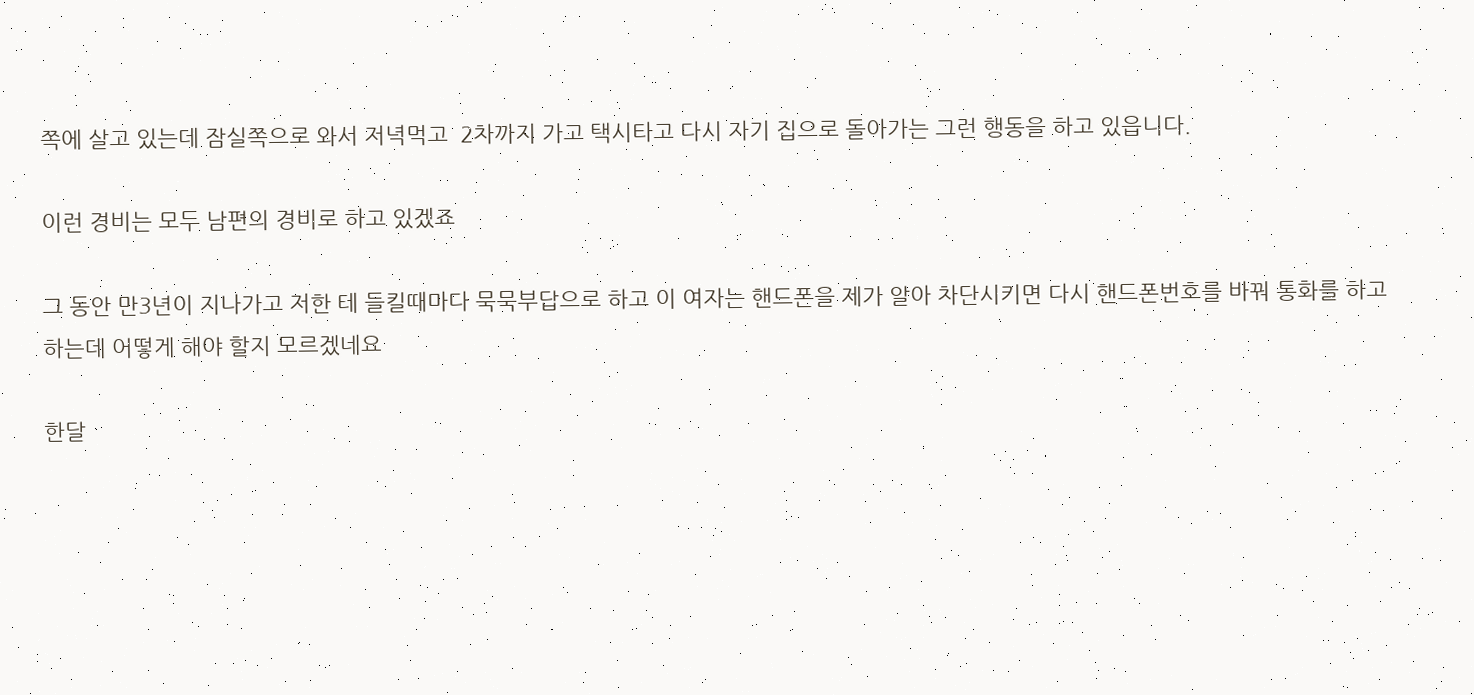쪽에 살고 있는데 잠실쪽으로 와서 저녁먹고  2차까지 가고 택시타고 다시 자기 집으로 돌아가는 그런 행동을 하고 있읍니다.

이런 경비는 모두 남편의 경비로 하고 있겠죠

그 동안 만3년이 지나가고 저한 테 들킬때마다 묵묵부답으로 하고 이 여자는 핸드폰을 제가 알아 차단시키면 다시 핸드폰번호를 바꿔 통화를 하고 하는데 어떻게 해야 할지 모르겠네요

한달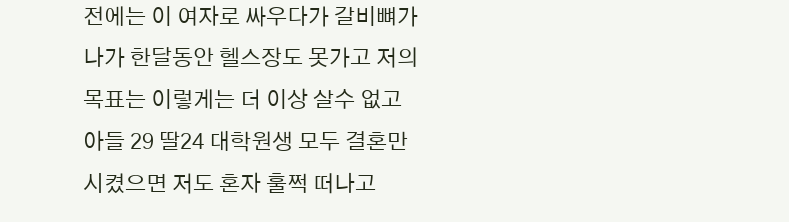전에는 이 여자로 싸우다가 갈비뼈가 나가 한달동안 헬스장도 못가고 저의 목표는 이렇게는 더 이상 살수 없고 아들 29 딸24 대학원생 모두 결혼만 시켰으면 저도 혼자 훌쩍 떠나고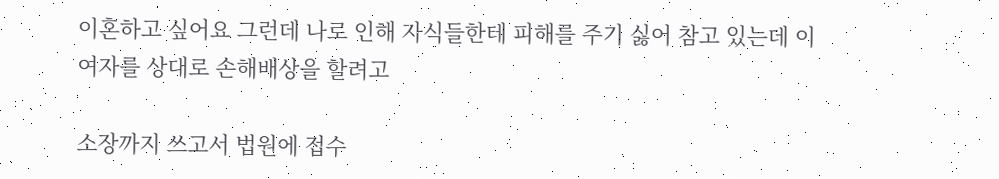이혼하고 싶어요 그런데 나로 인해 자식들한테 피해를 주기 싫어 참고 있는데 이 여자를 상대로 손해배상을 할려고

소장까지 쓰고서 법원에 접수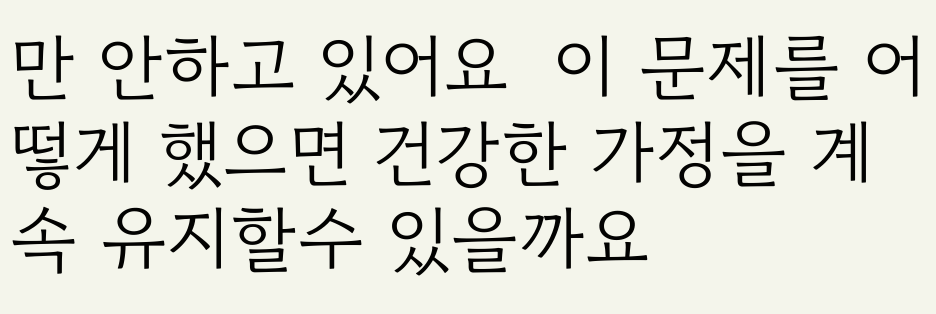만 안하고 있어요  이 문제를 어떻게 했으면 건강한 가정을 계속 유지할수 있을까요